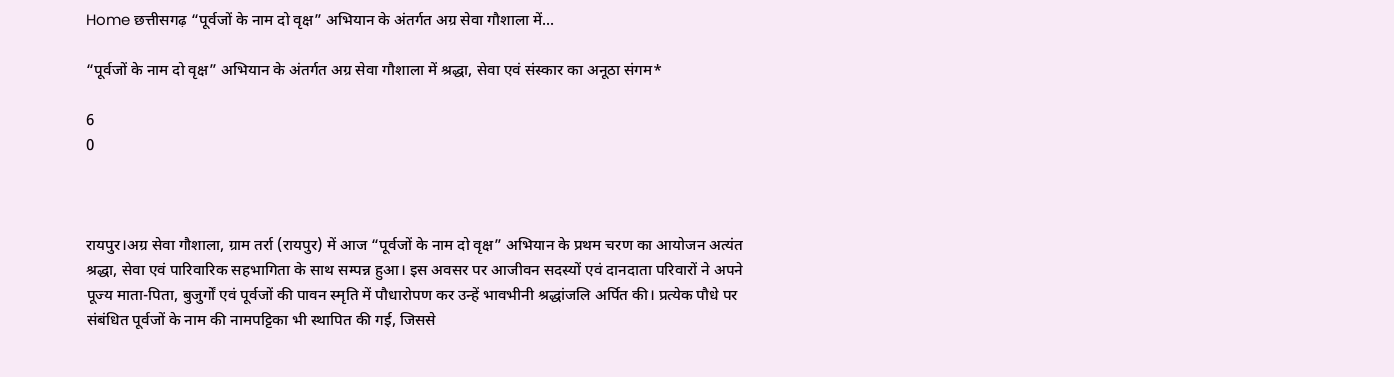Home छत्तीसगढ़ “पूर्वजों के नाम दो वृक्ष” अभियान के अंतर्गत अग्र सेवा गौशाला में...

“पूर्वजों के नाम दो वृक्ष” अभियान के अंतर्गत अग्र सेवा गौशाला में श्रद्धा, सेवा एवं संस्कार का अनूठा संगम*

6
0



रायपुर।अग्र सेवा गौशाला, ग्राम तर्रा (रायपुर) में आज “पूर्वजों के नाम दो वृक्ष” अभियान के प्रथम चरण का आयोजन अत्यंत श्रद्धा, सेवा एवं पारिवारिक सहभागिता के साथ सम्पन्न हुआ। इस अवसर पर आजीवन सदस्यों एवं दानदाता परिवारों ने अपने पूज्य माता-पिता, बुजुर्गों एवं पूर्वजों की पावन स्मृति में पौधारोपण कर उन्हें भावभीनी श्रद्धांजलि अर्पित की। प्रत्येक पौधे पर संबंधित पूर्वजों के नाम की नामपट्टिका भी स्थापित की गई, जिससे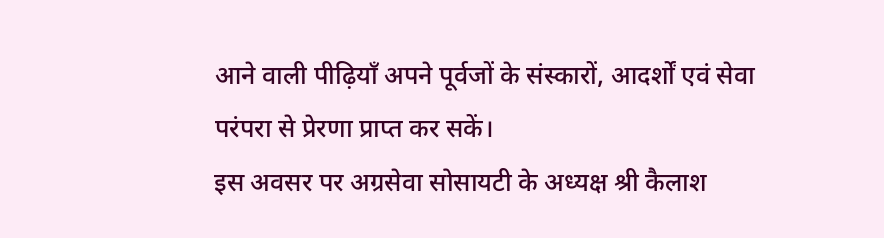आने वाली पीढ़ियाँ अपने पूर्वजों के संस्कारों, आदर्शों एवं सेवा परंपरा से प्रेरणा प्राप्त कर सकें।
इस अवसर पर अग्रसेवा सोसायटी के अध्यक्ष श्री कैलाश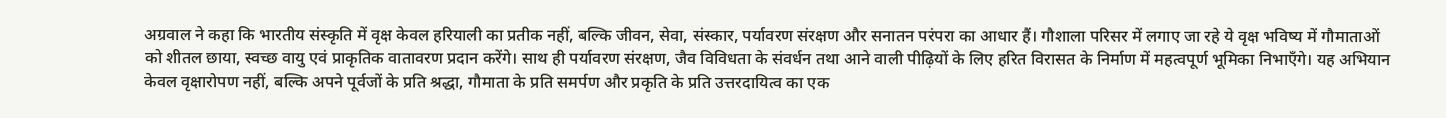अग्रवाल ने कहा कि भारतीय संस्कृति में वृक्ष केवल हरियाली का प्रतीक नहीं, बल्कि जीवन, सेवा, संस्कार, पर्यावरण संरक्षण और सनातन परंपरा का आधार हैं। गौशाला परिसर में लगाए जा रहे ये वृक्ष भविष्य में गौमाताओं को शीतल छाया, स्वच्छ वायु एवं प्राकृतिक वातावरण प्रदान करेंगे। साथ ही पर्यावरण संरक्षण, जैव विविधता के संवर्धन तथा आने वाली पीढ़ियों के लिए हरित विरासत के निर्माण में महत्वपूर्ण भूमिका निभाएँगे। यह अभियान केवल वृक्षारोपण नहीं, बल्कि अपने पूर्वजों के प्रति श्रद्धा, गौमाता के प्रति समर्पण और प्रकृति के प्रति उत्तरदायित्व का एक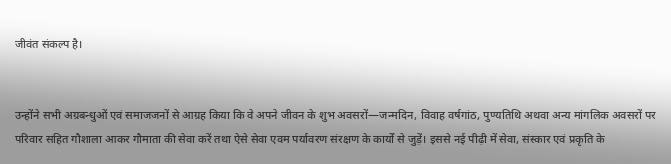जीवंत संकल्प है।


उन्होंने सभी अग्रबन्धुओं एवं समाजजनों से आग्रह किया कि वे अपने जीवन के शुभ अवसरों—जन्मदिन, विवाह वर्षगांठ, पुण्यतिथि अथवा अन्य मांगलिक अवसरों पर परिवार सहित गौशाला आकर गौमाता की सेवा करें तथा ऐसे सेवा एवम पर्यावरण संरक्षण के कार्यों से जुड़ें। इससे नई पीढ़ी में सेवा, संस्कार एवं प्रकृति के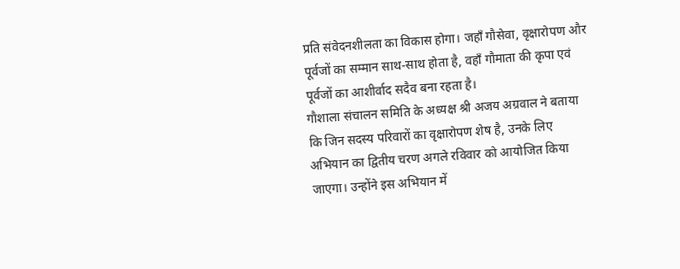प्रति संवेदनशीलता का विकास होगा। जहाँ गौसेवा, वृक्षारोपण और पूर्वजों का सम्मान साथ-साथ होता है, वहाँ गौमाता की कृपा एवं पूर्वजों का आशीर्वाद सदैव बना रहता है।
गौशाला संचालन समिति के अध्यक्ष श्री अजय अग्रवाल ने बताया कि जिन सदस्य परिवारों का वृक्षारोपण शेष है, उनके लिए अभियान का द्वितीय चरण अगले रविवार को आयोजित किया जाएगा। उन्होंने इस अभियान में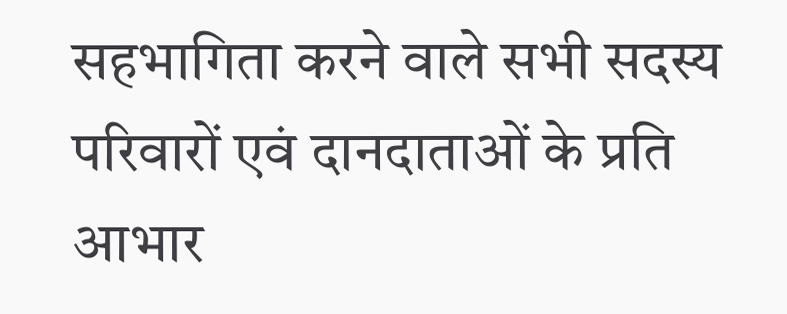सहभागिता करने वाले सभी सदस्य परिवारों एवं दानदाताओं के प्रति आभार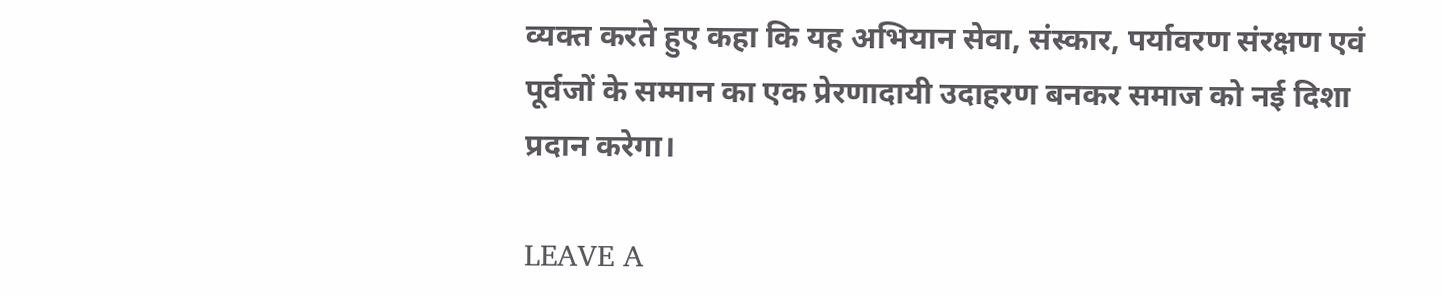व्यक्त करते हुए कहा कि यह अभियान सेवा, संस्कार, पर्यावरण संरक्षण एवं पूर्वजों के सम्मान का एक प्रेरणादायी उदाहरण बनकर समाज को नई दिशा प्रदान करेगा।

LEAVE A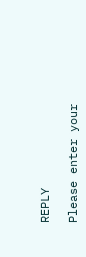REPLY

Please enter your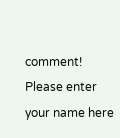comment!
Please enter your name here